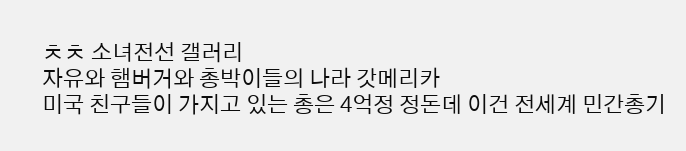ㅊㅊ 소녀전선 갤러리
자유와 햄버거와 총박이들의 나라 갓메리카
미국 친구들이 가지고 있는 총은 4억정 정돈데 이건 전세계 민간총기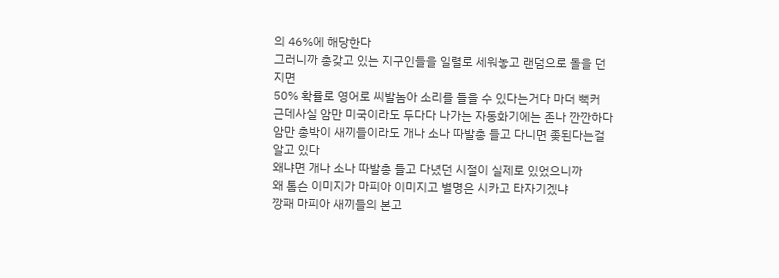의 46%에 해당한다
그러니까 총갖고 있는 지구인들을 일렬로 세워놓고 랜덤으로 돌을 던지면
50% 확률로 영어로 씨발놈아 소리를 들을 수 있다는거다 마더 뻑커
근데사실 암만 미국이라도 두다다 나가는 자동화기에는 존나 깐깐하다
암만 총박이 새끼들이라도 개나 소나 따발총 들고 다니면 좆된다는걸 알고 있다
왜냐면 개나 소나 따발총 들고 다녔던 시절이 실제로 있었으니까
왜 톰슨 이미지가 마피아 이미지고 별명은 시카고 타자기겠냐
깡패 마피아 새끼들의 본고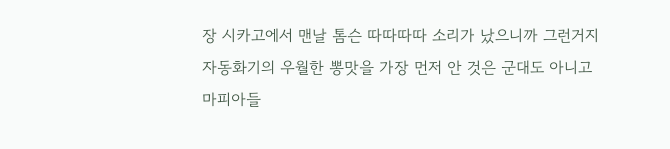장 시카고에서 맨날 톰슨 따따따따 소리가 났으니까 그런거지
자동화기의 우월한 뽕맛을 가장 먼저 안 것은 군대도 아니고 마피아들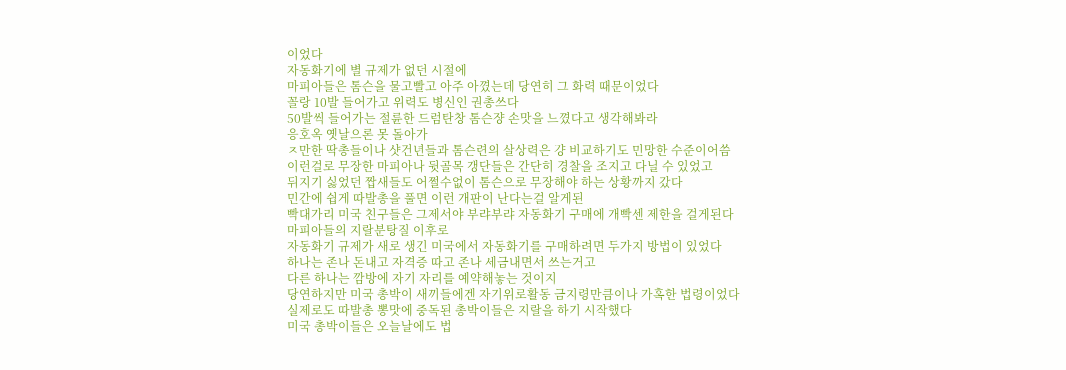이었다
자동화기에 별 규제가 없던 시절에
마피아들은 톰슨을 물고빨고 아주 아꼈는데 당연히 그 화력 때문이었다
꼴랑 10발 들어가고 위력도 병신인 권총쓰다
50발씩 들어가는 절륜한 드럼탄창 톰슨쟝 손맛을 느꼈다고 생각해봐라
응호옥 옛날으론 못 돌아가
ㅈ만한 딱총들이나 샷건년들과 톰슨련의 살상력은 걍 비교하기도 민망한 수준이어씀
이런걸로 무장한 마피아나 뒷골목 갱단들은 간단히 경찰을 조지고 다닐 수 있었고
뒤지기 싫었던 짭새들도 어쩔수없이 톰슨으로 무장해야 하는 상황까지 갔다
민간에 쉽게 따발총을 풀면 이런 개판이 난다는걸 알게된
빡대가리 미국 친구들은 그제서야 부랴부랴 자동화기 구매에 개빡센 제한을 걸게된다
마피아들의 지랄분탕질 이후로
자동화기 규제가 새로 생긴 미국에서 자동화기를 구매하려면 두가지 방법이 있었다
하나는 존나 돈내고 자격증 따고 존나 세금내면서 쓰는거고
다른 하나는 깜방에 자기 자리를 예약해놓는 것이지
당연하지만 미국 총박이 새끼들에겐 자기위로활동 금지령만큼이나 가혹한 법령이었다
실제로도 따발총 뽕맛에 중독된 총박이들은 지랄을 하기 시작했다
미국 총박이들은 오늘날에도 법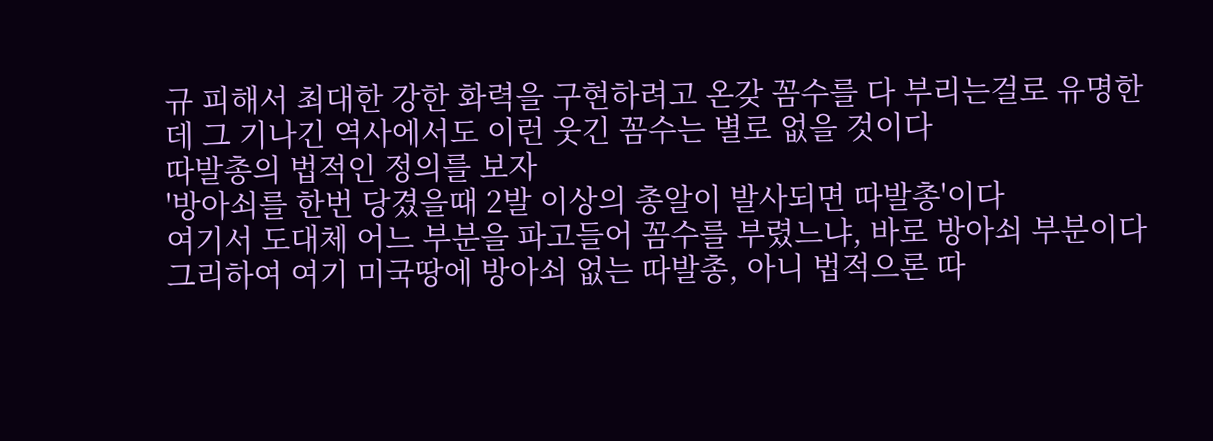규 피해서 최대한 강한 화력을 구현하려고 온갖 꼼수를 다 부리는걸로 유명한데 그 기나긴 역사에서도 이런 웃긴 꼼수는 별로 없을 것이다
따발총의 법적인 정의를 보자
'방아쇠를 한번 당겼을때 2발 이상의 총알이 발사되면 따발총'이다
여기서 도대체 어느 부분을 파고들어 꼼수를 부렸느냐, 바로 방아쇠 부분이다
그리하여 여기 미국땅에 방아쇠 없는 따발총, 아니 법적으론 따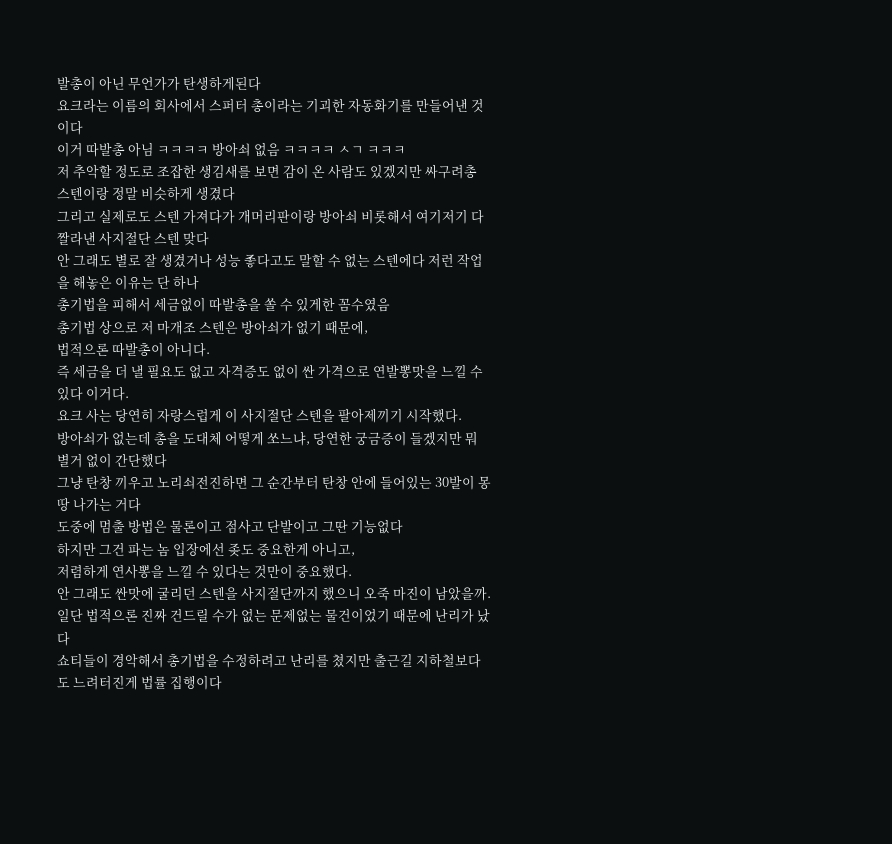발총이 아닌 무언가가 탄생하게된다
요크라는 이름의 회사에서 스퍼터 총이라는 기괴한 자동화기를 만들어낸 것이다
이거 따발총 아님 ㅋㅋㅋㅋ 방아쇠 없음 ㅋㅋㅋㅋ ㅅㄱ ㅋㅋㅋ
저 추악할 정도로 조잡한 생김새를 보면 감이 온 사람도 있겠지만 싸구려총 스텐이랑 정말 비슷하게 생겼다
그리고 실제로도 스텐 가져다가 개머리판이랑 방아쇠 비롯해서 여기저기 다 짤라낸 사지절단 스텐 맞다
안 그래도 별로 잘 생겼거나 성능 좋다고도 말할 수 없는 스텐에다 저런 작업을 해놓은 이유는 단 하나
총기법을 피해서 세금없이 따발총을 쏠 수 있게한 꼼수였음
총기법 상으로 저 마개조 스텐은 방아쇠가 없기 때문에,
법적으론 따발총이 아니다.
즉 세금을 더 낼 필요도 없고 자격증도 없이 싼 가격으로 연발뽕맛을 느낄 수 있다 이거다.
요크 사는 당연히 자랑스럽게 이 사지절단 스텐을 팔아제끼기 시작했다.
방아쇠가 없는데 총을 도대체 어떻게 쏘느냐, 당연한 궁금증이 들겠지만 뭐 별거 없이 간단했다
그냥 탄창 끼우고 노리쇠전진하면 그 순간부터 탄창 안에 들어있는 30발이 몽땅 나가는 거다
도중에 멈출 방법은 물론이고 점사고 단발이고 그딴 기능없다
하지만 그건 파는 놈 입장에선 좆도 중요한게 아니고,
저렴하게 연사뽕을 느낄 수 있다는 것만이 중요했다.
안 그래도 싼맛에 굴리던 스텐을 사지절단까지 했으니 오죽 마진이 남았을까.
일단 법적으론 진짜 건드릴 수가 없는 문제없는 물건이었기 때문에 난리가 났다
쇼티들이 경악해서 총기법을 수정하려고 난리를 쳤지만 출근길 지하철보다도 느려터진게 법률 집행이다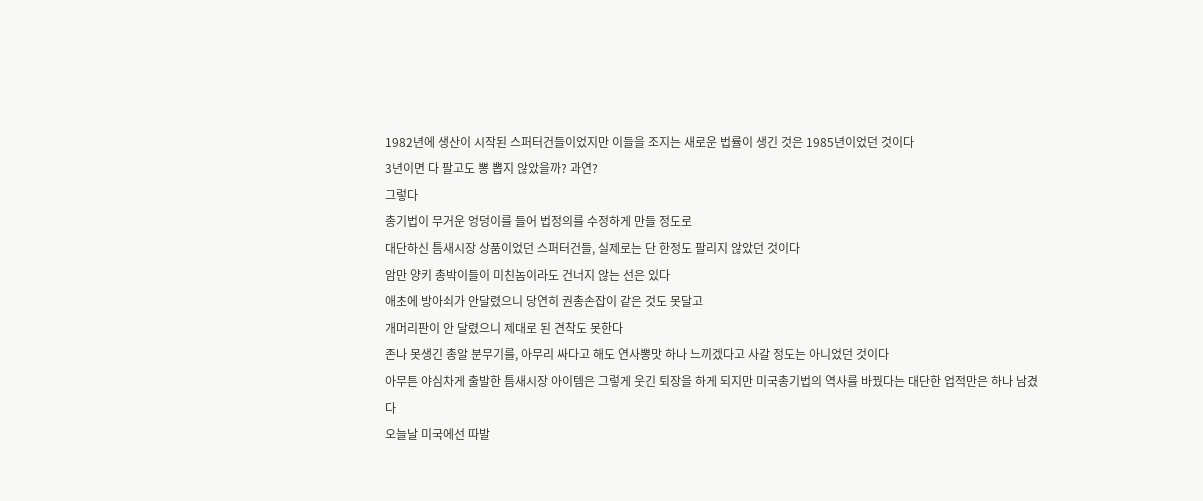1982년에 생산이 시작된 스퍼터건들이었지만 이들을 조지는 새로운 법률이 생긴 것은 1985년이었던 것이다
3년이면 다 팔고도 뽕 뽑지 않았을까? 과연?
그렇다
총기법이 무거운 엉덩이를 들어 법정의를 수정하게 만들 정도로
대단하신 틈새시장 상품이었던 스퍼터건들, 실제로는 단 한정도 팔리지 않았던 것이다
암만 양키 총박이들이 미친놈이라도 건너지 않는 선은 있다
애초에 방아쇠가 안달렸으니 당연히 권총손잡이 같은 것도 못달고
개머리판이 안 달렸으니 제대로 된 견착도 못한다
존나 못생긴 총알 분무기를, 아무리 싸다고 해도 연사뽕맛 하나 느끼겠다고 사갈 정도는 아니었던 것이다
아무튼 야심차게 출발한 틈새시장 아이템은 그렇게 웃긴 퇴장을 하게 되지만 미국총기법의 역사를 바꿨다는 대단한 업적만은 하나 남겼다
오늘날 미국에선 따발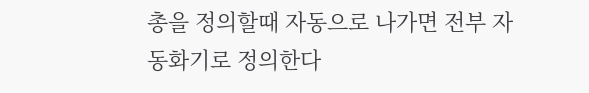총을 정의할때 자동으로 나가면 전부 자동화기로 정의한다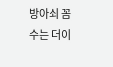방아쇠 꼼수는 더이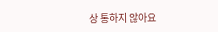상 통하지 않아요